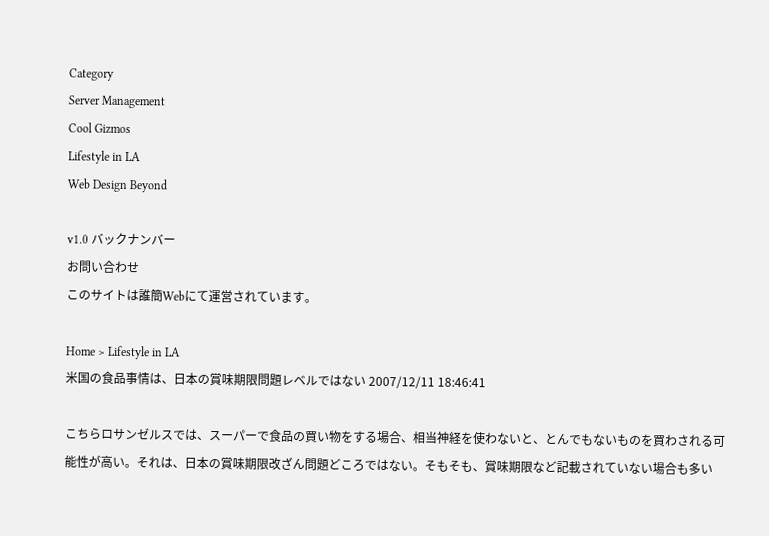Category
Server Management
Cool Gizmos
Lifestyle in LA
Web Design Beyond

v1.0 バックナンバー
お問い合わせ
このサイトは誰簡Webにて運営されています。

Home > Lifestyle in LA
米国の食品事情は、日本の賞味期限問題レベルではない 2007/12/11 18:46:41

こちらロサンゼルスでは、スーパーで食品の買い物をする場合、相当神経を使わないと、とんでもないものを買わされる可能性が高い。それは、日本の賞味期限改ざん問題どころではない。そもそも、賞味期限など記載されていない場合も多い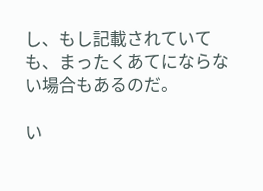し、もし記載されていても、まったくあてにならない場合もあるのだ。

い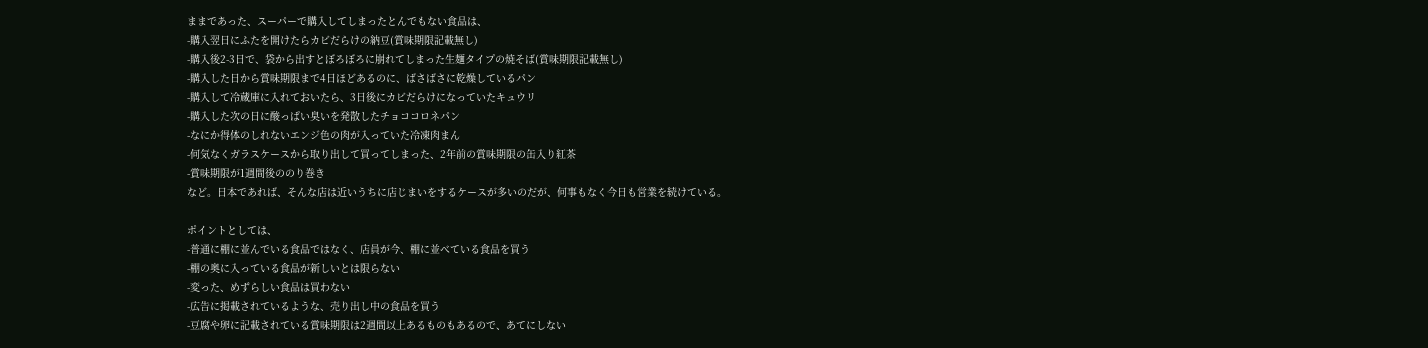ままであった、スーパーで購入してしまったとんでもない食品は、
-購入翌日にふたを開けたらカビだらけの納豆(賞味期限記載無し)
-購入後2-3日で、袋から出すとぼろぼろに崩れてしまった生麺タイプの焼そば(賞味期限記載無し)
-購入した日から賞味期限まで4日ほどあるのに、ばさばさに乾燥しているパン
-購入して冷蔵庫に入れておいたら、3日後にカビだらけになっていたキュウリ
-購入した次の日に酸っぱい臭いを発散したチョココロネパン
-なにか得体のしれないエンジ色の肉が入っていた冷凍肉まん
-何気なくガラスケースから取り出して買ってしまった、2年前の賞味期限の缶入り紅茶
-賞味期限が1週間後ののり巻き
など。日本であれば、そんな店は近いうちに店じまいをするケースが多いのだが、何事もなく今日も営業を続けている。

ポイントとしては、
-普通に棚に並んでいる食品ではなく、店員が今、棚に並べている食品を買う
-棚の奥に入っている食品が新しいとは限らない
-変った、めずらしい食品は買わない
-広告に掲載されているような、売り出し中の食品を買う
-豆腐や卵に記載されている賞味期限は2週間以上あるものもあるので、あてにしない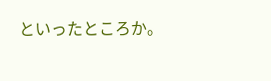といったところか。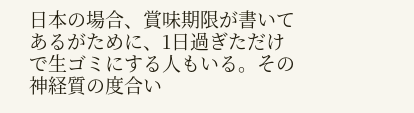日本の場合、賞味期限が書いてあるがために、1日過ぎただけで生ゴミにする人もいる。その神経質の度合い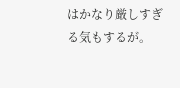はかなり厳しすぎる気もするが。